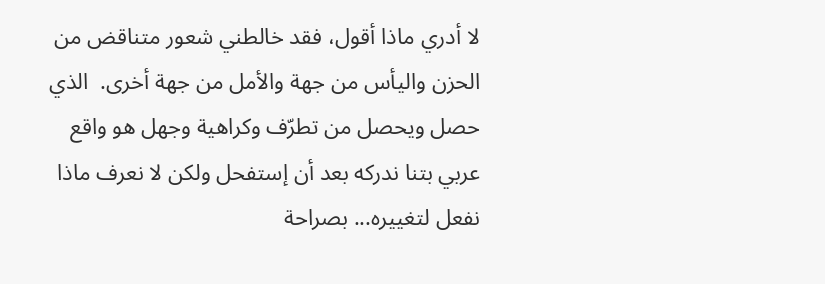لا أدري ماذا أقول، فقد خالطني شعور متناقض من الحزن واليأس من جهة والأمل من جهة أخرى.  الذي حصل ويحصل من تطرّف وكراهية وجهل هو واقع عربي بتنا ندركه بعد أن إستفحل ولكن لا نعرف ماذا نفعل لتغييره... بصراحة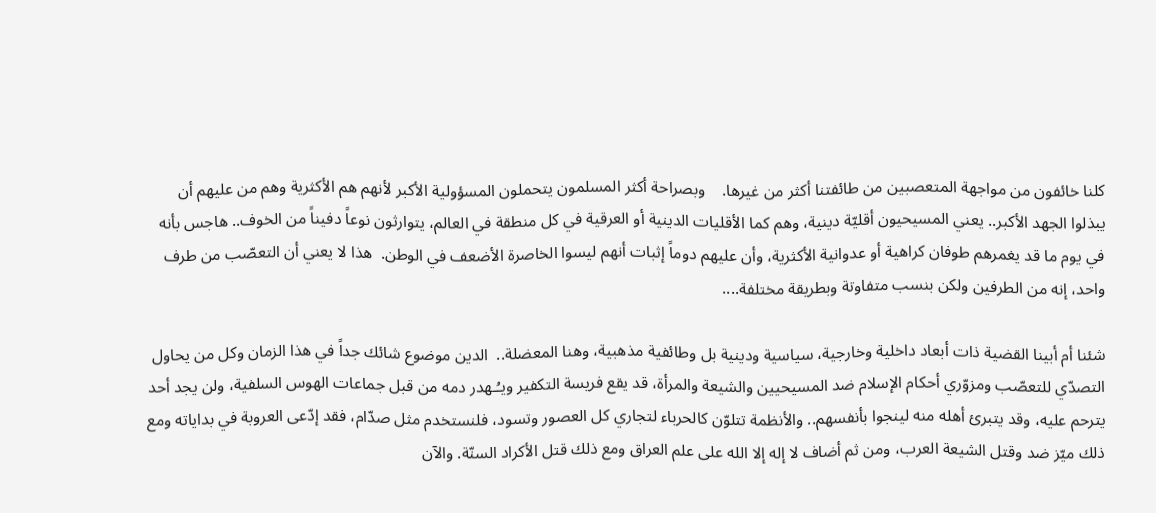كلنا خائفون من مواجهة المتعصبين من طائفتنا أكثر من غيرها.    وبصراحة أكثر المسلمون يتحملون المسؤولية الأكبر لأنهم هم الأكثرية وهم من عليهم أن يبذلوا الجهد الأكبر.. يعني المسيحيون أقليّة دينية، وهم كما الأقليات الدينية أو العرقية في كل منطقة في العالم، يتوارثون نوعاً دفيناً من الخوف.. هاجس بأنه في يوم ما قد يغمرهم طوفان كراهية أو عدوانية الأكثرية، وأن عليهم دوماً إثبات أنهم ليسوا الخاصرة الأضعف في الوطن.  هذا لا يعني أن التعصّب من طرف واحد، إنه من الطرفين ولكن بنسب متفاوتة وبطريقة مختلفة....

شئنا أم أبينا القضية ذات أبعاد داخلية وخارجية، سياسية ودينية بل وطائفية مذهبية، وهنا المعضلة..  الدين موضوع شائك جداً في هذا الزمان وكل من يحاول التصدّي للتعصّب ومزوّري أحكام الإسلام ضد المسيحيين والشيعة والمرأة، قد يقع فريسة التكفير ويـُـهدر دمه من قبل جماعات الهوس السلفية، ولن يجد أحد يترحم عليه، وقد يتبرئ أهله منه لينجوا بأنفسهم.. والأنظمة تتلوّن كالحرباء لتجاري كل العصور وتسود، فلنستخدم مثل صدّام، فقد إدّعى العروبة في بداياته ومع ذلك ميّز ضد وقتل الشيعة العرب، ومن ثم أضاف لا إله إلا الله على علم العراق ومع ذلك قتل الأكراد السنّة. والآن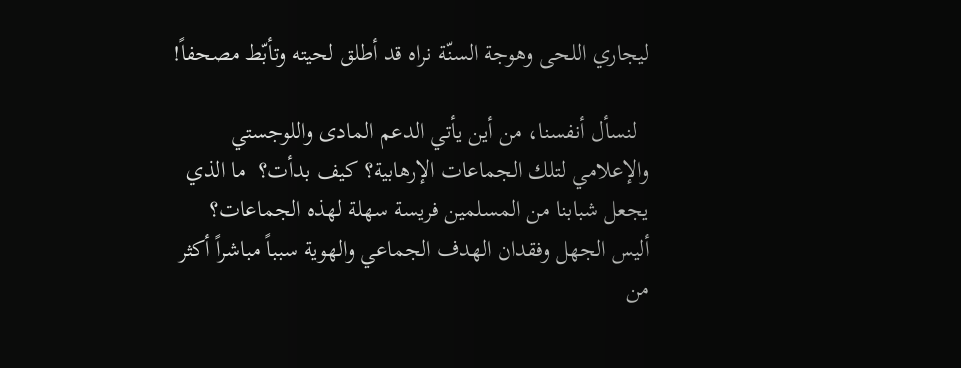ليجاري اللحى وهوجة السنّة نراه قد أطلق لحيته وتأبّط مصحفاً!

  لنسأل أنفسنا، من أين يأتي الدعم المادى واللوجستي والإعلامي لتلك الجماعات الإرهابية؟ كيف بدأت؟  ما الذي يجعل شبابنا من المسلمين فريسة سهلة لهذه الجماعات؟  أليس الجهل وفقدان الهدف الجماعي والهوية سبباً مباشراً أكثر من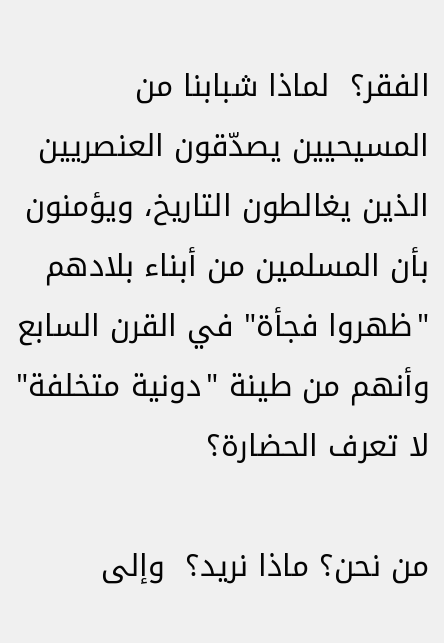الفقر؟  لماذا شبابنا من المسيحيين يصدّقون العنصريين الذين يغالطون التاريخ، ويؤمنون بأن المسلمين من أبناء بلادهم "ظهروا فجأة" في القرن السابع وأنهم من طينة "دونية متخلفة" لا تعرف الحضارة؟

من نحن؟ ماذا نريد؟  وإلى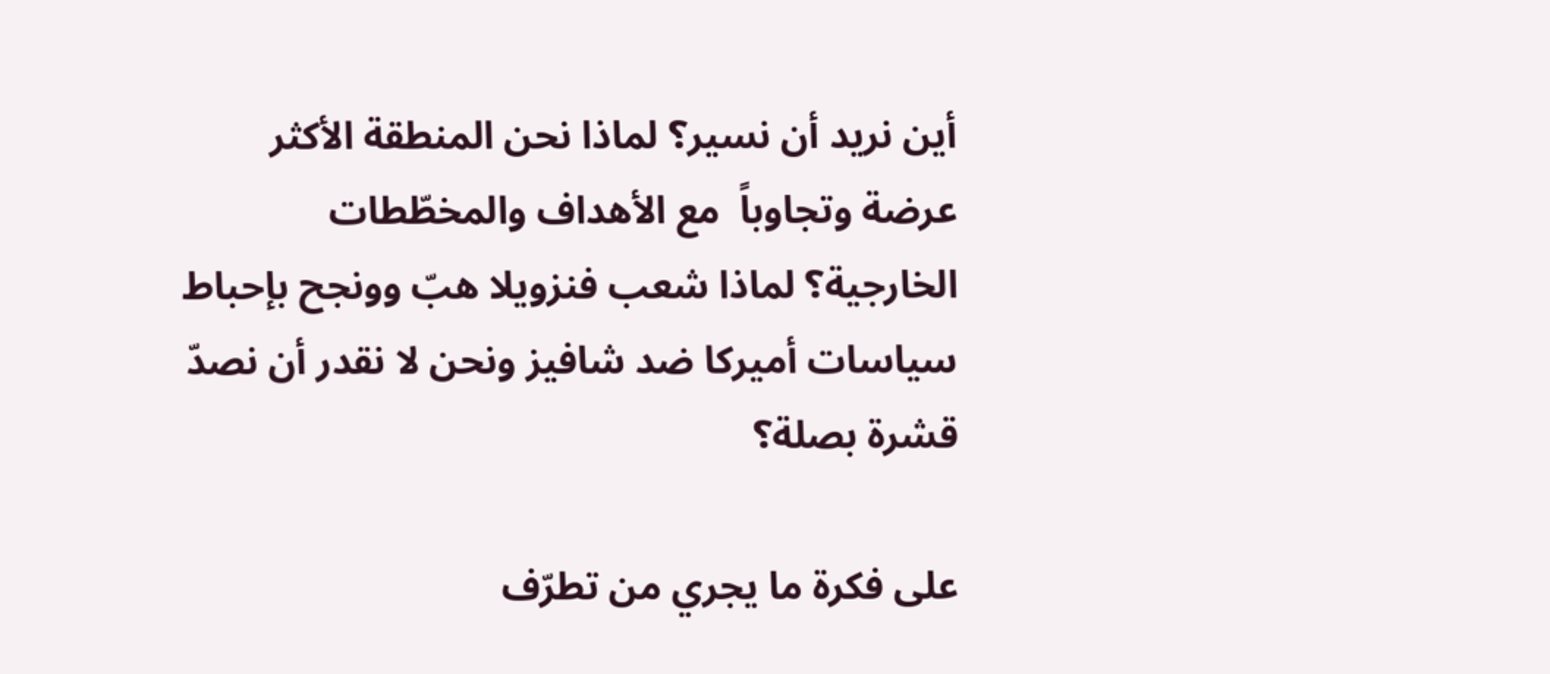أين نريد أن نسير؟ لماذا نحن المنطقة الأكثر عرضة وتجاوباً  مع الأهداف والمخطّطات الخارجية؟ لماذا شعب فنزويلا هبّ وونجح بإحباط سياسات أميركا ضد شافيز ونحن لا نقدر أن نصدّ قشرة بصلة؟

على فكرة ما يجري من تطرّف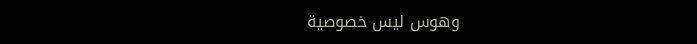وهوس ليس خصوصية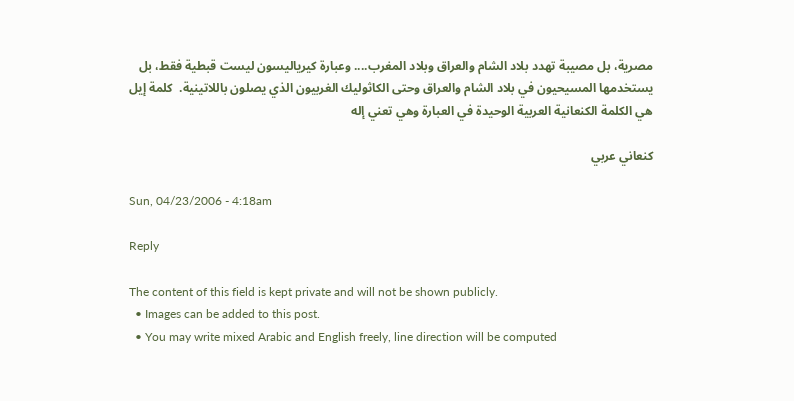مصرية، بل مصيبة تهدد بلاد الشام والعراق وبلاد المغرب.... وعبارة كيرياليسون ليست قبطية فقط، بل يستخدمها المسيحيون في بلاد الشام والعراق وحتى الكاثوليك الغربيون الذي يصلون باللاتينية.  كلمة إيل هي الكلمة الكنعانية العربية الوحيدة في العبارة وهي تعني إله

كنعاني عربي

Sun, 04/23/2006 - 4:18am

Reply

The content of this field is kept private and will not be shown publicly.
  • Images can be added to this post.
  • You may write mixed Arabic and English freely, line direction will be computed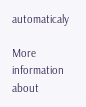automaticaly

More information about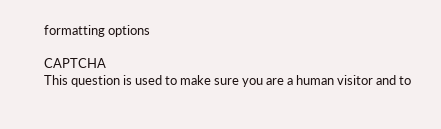formatting options

CAPTCHA
This question is used to make sure you are a human visitor and to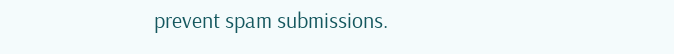prevent spam submissions.